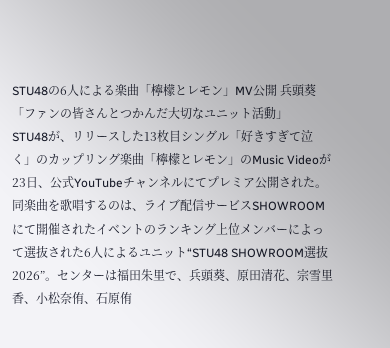STU48の6人による楽曲「檸檬とレモン」MV公開 兵頭葵「ファンの皆さんとつかんだ大切なユニット活動」
STU48が、リリースした13枚目シングル「好きすぎて泣く」のカップリング楽曲「檸檬とレモン」のMusic Videoが23日、公式YouTubeチャンネルにてプレミア公開された。
同楽曲を歌唱するのは、ライブ配信サービスSHOWROOMにて開催されたイベントのランキング上位メンバーによって選抜された6人によるユニット“STU48 SHOWROOM選抜2026”。センターは福田朱里で、兵頭葵、原田清花、宗雪里香、小松奈侑、石原侑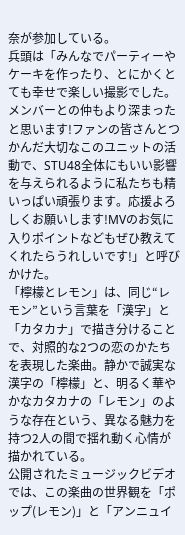奈が参加している。
兵頭は「みんなでパーティーやケーキを作ったり、とにかくとても幸せで楽しい撮影でした。メンバーとの仲もより深まったと思います!ファンの皆さんとつかんだ大切なこのユニットの活動で、STU48全体にもいい影響を与えられるように私たちも精いっぱい頑張ります。応援よろしくお願いします!MVのお気に入りポイントなどもぜひ教えてくれたらうれしいです!」と呼びかけた。
「檸檬とレモン」は、同じ“レモン”という言葉を「漢字」と「カタカナ」で描き分けることで、対照的な2つの恋のかたちを表現した楽曲。静かで誠実な漢字の「檸檬」と、明るく華やかなカタカナの「レモン」のような存在という、異なる魅力を持つ2人の間で揺れ動く心情が描かれている。
公開されたミュージックビデオでは、この楽曲の世界観を「ポップ(レモン)」と「アンニュイ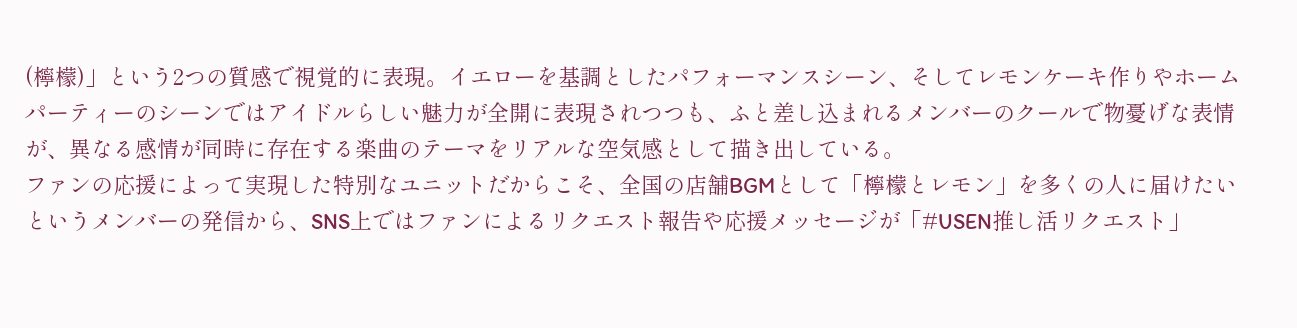(檸檬)」という2つの質感で視覚的に表現。イエローを基調としたパフォーマンスシーン、そしてレモンケーキ作りやホームパーティーのシーンではアイドルらしい魅力が全開に表現されつつも、ふと差し込まれるメンバーのクールで物憂げな表情が、異なる感情が同時に存在する楽曲のテーマをリアルな空気感として描き出している。
ファンの応援によって実現した特別なユニットだからこそ、全国の店舗BGMとして「檸檬とレモン」を多くの人に届けたいというメンバーの発信から、SNS上ではファンによるリクエスト報告や応援メッセージが「#USEN推し活リクエスト」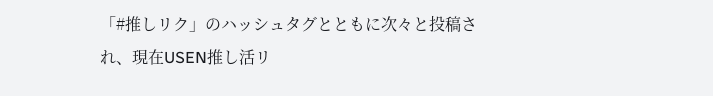「#推しリク」のハッシュタグとともに次々と投稿され、現在USEN推し活リ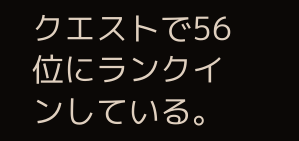クエストで56位にランクインしている。